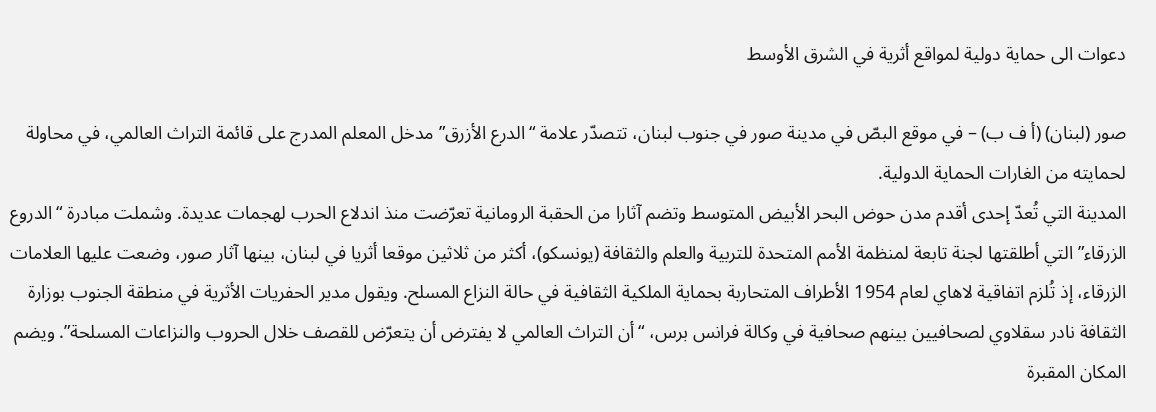دعوات الى حماية دولية لمواقع أثرية في الشرق الأوسط

صور (لبنان) (أ ف ب) – في موقع البصّ في مدينة صور في جنوب لبنان، تتصدّر علامة “الدرع الأزرق” مدخل المعلم المدرج على قائمة التراث العالمي، في محاولة لحمايته من الغارات الحماية الدولية.
المدينة التي تُعدّ إحدى أقدم مدن حوض البحر الأبيض المتوسط وتضم آثارا من الحقبة الرومانية تعرّضت منذ اندلاع الحرب لهجمات عديدة. وشملت مبادرة “الدروع الزرقاء” التي أطلقتها لجنة تابعة لمنظمة الأمم المتحدة للتربية والعلم والثقافة (يونسكو)، أكثر من ثلاثين موقعا أثريا في لبنان، بينها آثار صور، وضعت عليها العلامات الزرقاء، إذ تُلزم اتفاقية لاهاي لعام 1954 الأطراف المتحاربة بحماية الملكية الثقافية في حالة النزاع المسلح. ويقول مدير الحفريات الأثرية في منطقة الجنوب بوزارة الثقافة نادر سقلاوي لصحافيين بينهم صحافية في وكالة فرانس برس، “أن التراث العالمي لا يفترض أن يتعرّض للقصف خلال الحروب والنزاعات المسلحة”. ويضم المكان المقبرة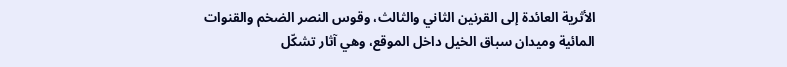الأثرية العائدة إلى القرنين الثاني والثالث، وقوس النصر الضخم والقنوات المائية وميدان سباق الخيل داخل الموقع، وهي آثار تشكّل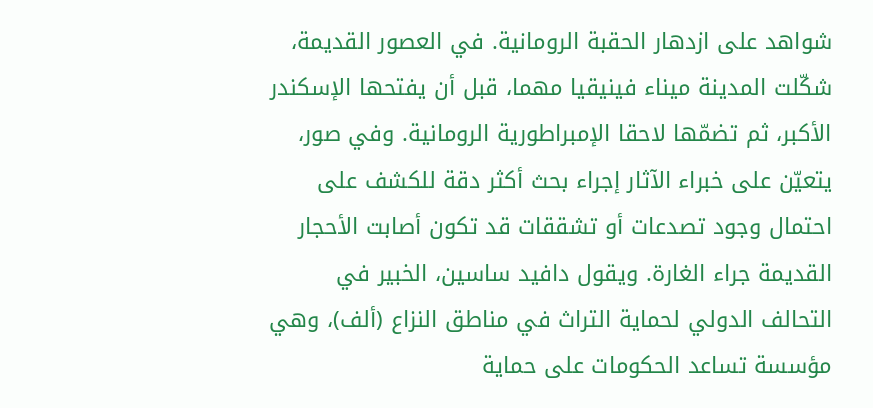شواهد على ازدهار الحقبة الرومانية. في العصور القديمة، شكّلت المدينة ميناء فينيقيا مهما، قبل أن يفتحها الإسكندر الأكبر، ثم تضمّها لاحقا الإمبراطورية الرومانية. وفي صور، يتعيّن على خبراء الآثار إجراء بحث أكثر دقة للكشف على احتمال وجود تصدعات أو تشققات قد تكون أصابت الأحجار القديمة جراء الغارة. ويقول دافيد ساسين، الخبير في التحالف الدولي لحماية التراث في مناطق النزاع (ألف)، وهي مؤسسة تساعد الحكومات على حماية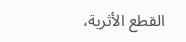القطع الأثرية،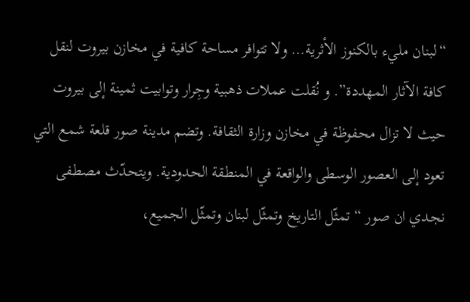“لبنان مليء بالكنوز الأثرية… ولا تتوافر مساحة كافية في مخازن بيروت لنقل كافة الآثار المهددة”. و نُقلت عملات ذهبية وجِرار وتوابيت ثمينة إلى بيروت حيث لا تزال محفوظة في مخازن وزارة الثقافة. وتضم مدينة صور قلعة شمع التي تعود إلى العصور الوسطى والواقعة في المنطقة الحدودية. ويتحدّث مصطفى نجدي ان صور “تمثّل التاريخ وتمثّل لبنان وتمثّل الجميع،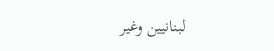لبنانيين وغير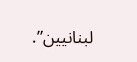لبنانيين”.